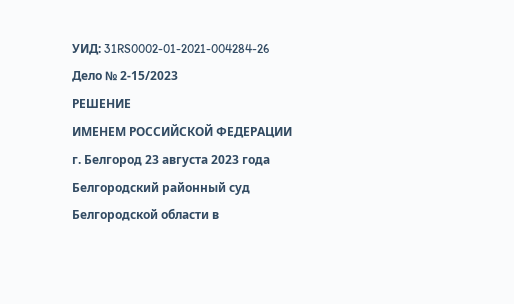УИД: 31RS0002-01-2021-004284-26 Дело № 2-15/2023
РЕШЕНИЕ
ИМЕНЕМ РОССИЙСКОЙ ФЕДЕРАЦИИ
г. Белгород 23 августа 2023 года
Белгородский районный суд Белгородской области в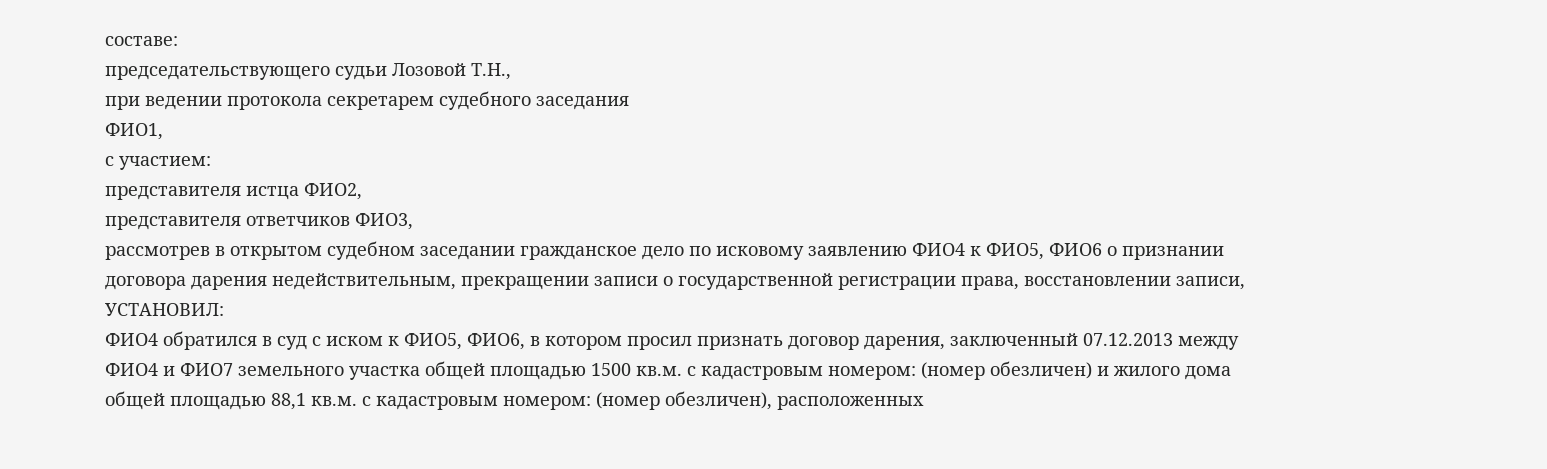составе:
председательствующего судьи Лозовой Т.Н.,
при ведении протокола секретарем судебного заседания
ФИО1,
с участием:
представителя истца ФИО2,
представителя ответчиков ФИО3,
рассмотрев в открытом судебном заседании гражданское дело по исковому заявлению ФИО4 к ФИО5, ФИО6 о признании договора дарения недействительным, прекращении записи о государственной регистрации права, восстановлении записи,
УСТАНОВИЛ:
ФИО4 обратился в суд с иском к ФИО5, ФИО6, в котором просил признать договор дарения, заключенный 07.12.2013 между ФИО4 и ФИО7 земельного участка общей площадью 1500 кв.м. с кадастровым номером: (номер обезличен) и жилого дома общей площадью 88,1 кв.м. с кадастровым номером: (номер обезличен), расположенных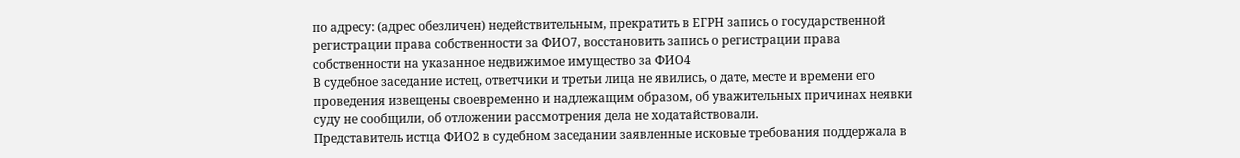по адресу: (адрес обезличен) недействительным, прекратить в ЕГРН запись о государственной регистрации права собственности за ФИО7, восстановить запись о регистрации права собственности на указанное недвижимое имущество за ФИО4
В судебное заседание истец, ответчики и третьи лица не явились, о дате, месте и времени его проведения извещены своевременно и надлежащим образом, об уважительных причинах неявки суду не сообщили, об отложении рассмотрения дела не ходатайствовали.
Представитель истца ФИО2 в судебном заседании заявленные исковые требования поддержала в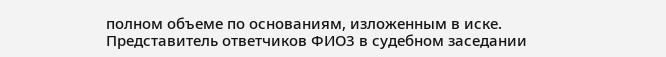полном объеме по основаниям, изложенным в иске.
Представитель ответчиков ФИО3 в судебном заседании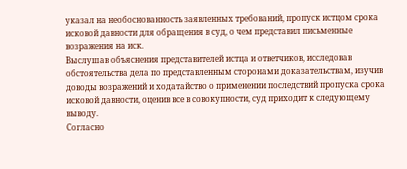указал на необоснованность заявленных требований, пропуск истцом срока исковой давности для обращения в суд, о чем представил письменные возражения на иск.
Выслушав объяснения представителей истца и ответчиков, исследовав обстоятельства дела по представленным сторонами доказательствам, изучив доводы возражений и ходатайство о применении последствий пропуска срока исковой давности, оценив все в совокупности, суд приходит к следующему выводу.
Согласно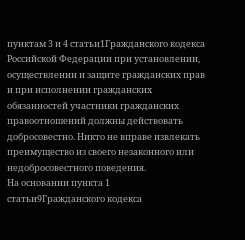пунктам 3 и 4 статьи1Гражданского кодекса Российской Федерации при установлении, осуществлении и защите гражданских прав и при исполнении гражданских обязанностей участники гражданских правоотношений должны действовать добросовестно. Никто не вправе извлекать преимущество из своего незаконного или недобросовестного поведения.
На основании пункта 1 статьи9Гражданского кодекса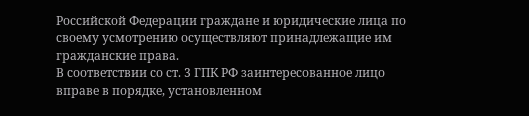Российской Федерации граждане и юридические лица по своему усмотрению осуществляют принадлежащие им гражданские права.
В соответствии со ст. 3 ГПК РФ заинтересованное лицо вправе в порядке, установленном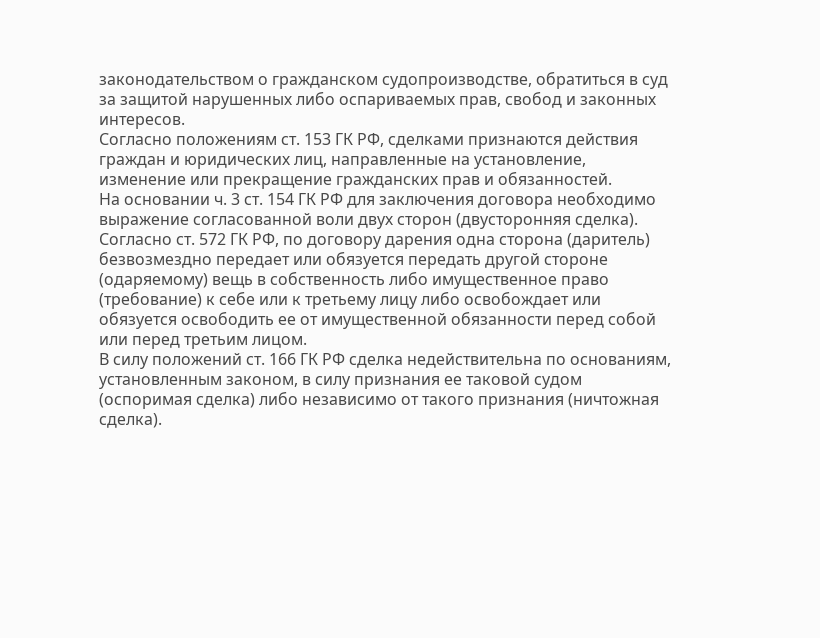законодательством о гражданском судопроизводстве, обратиться в суд за защитой нарушенных либо оспариваемых прав, свобод и законных интересов.
Согласно положениям ст. 153 ГК РФ, сделками признаются действия граждан и юридических лиц, направленные на установление, изменение или прекращение гражданских прав и обязанностей.
На основании ч. 3 ст. 154 ГК РФ для заключения договора необходимо выражение согласованной воли двух сторон (двусторонняя сделка).
Согласно ст. 572 ГК РФ, по договору дарения одна сторона (даритель) безвозмездно передает или обязуется передать другой стороне (одаряемому) вещь в собственность либо имущественное право (требование) к себе или к третьему лицу либо освобождает или обязуется освободить ее от имущественной обязанности перед собой или перед третьим лицом.
В силу положений ст. 166 ГК РФ сделка недействительна по основаниям, установленным законом, в силу признания ее таковой судом (оспоримая сделка) либо независимо от такого признания (ничтожная сделка).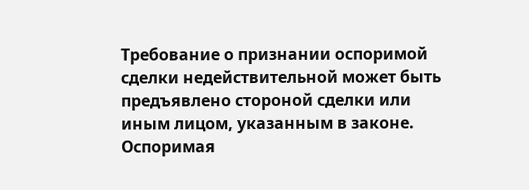Требование о признании оспоримой сделки недействительной может быть предъявлено стороной сделки или иным лицом, указанным в законе. Оспоримая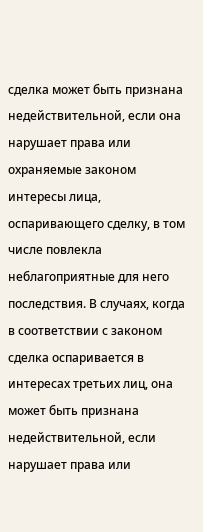сделка может быть признана недействительной, если она нарушает права или охраняемые законом интересы лица, оспаривающего сделку, в том числе повлекла неблагоприятные для него последствия. В случаях, когда в соответствии с законом сделка оспаривается в интересах третьих лиц, она может быть признана недействительной, если нарушает права или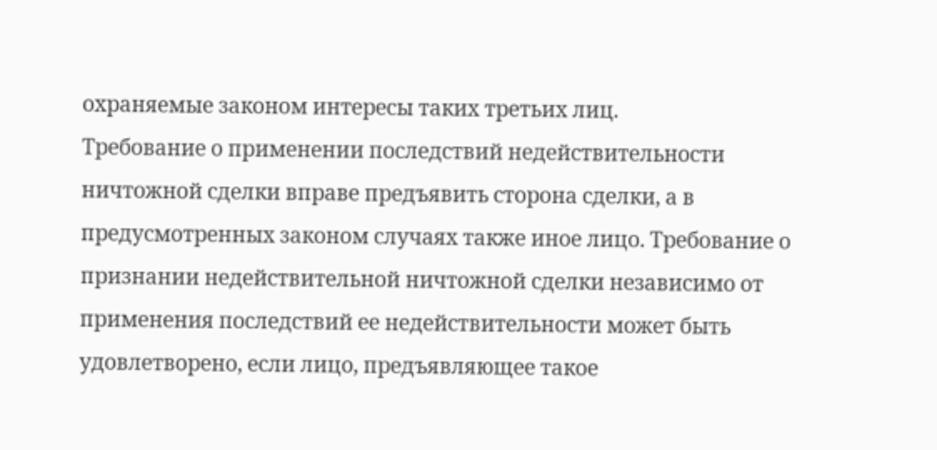охраняемые законом интересы таких третьих лиц.
Требование о применении последствий недействительности ничтожной сделки вправе предъявить сторона сделки, а в предусмотренных законом случаях также иное лицо. Требование о признании недействительной ничтожной сделки независимо от применения последствий ее недействительности может быть удовлетворено, если лицо, предъявляющее такое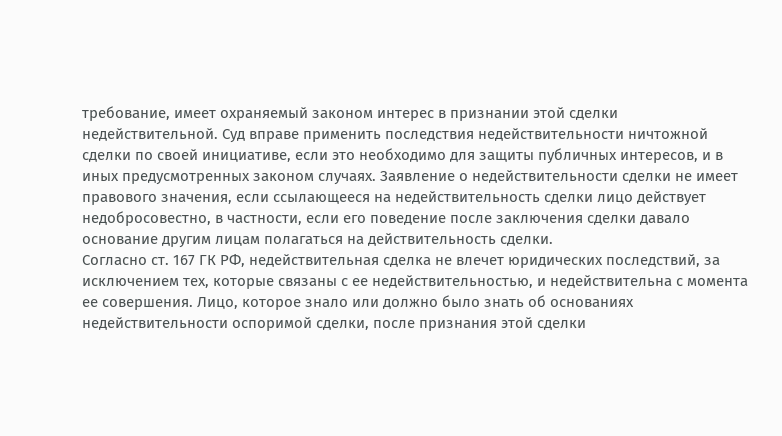требование, имеет охраняемый законом интерес в признании этой сделки недействительной. Суд вправе применить последствия недействительности ничтожной сделки по своей инициативе, если это необходимо для защиты публичных интересов, и в иных предусмотренных законом случаях. Заявление о недействительности сделки не имеет правового значения, если ссылающееся на недействительность сделки лицо действует недобросовестно, в частности, если его поведение после заключения сделки давало основание другим лицам полагаться на действительность сделки.
Согласно ст. 167 ГК РФ, недействительная сделка не влечет юридических последствий, за исключением тех, которые связаны с ее недействительностью, и недействительна с момента ее совершения. Лицо, которое знало или должно было знать об основаниях недействительности оспоримой сделки, после признания этой сделки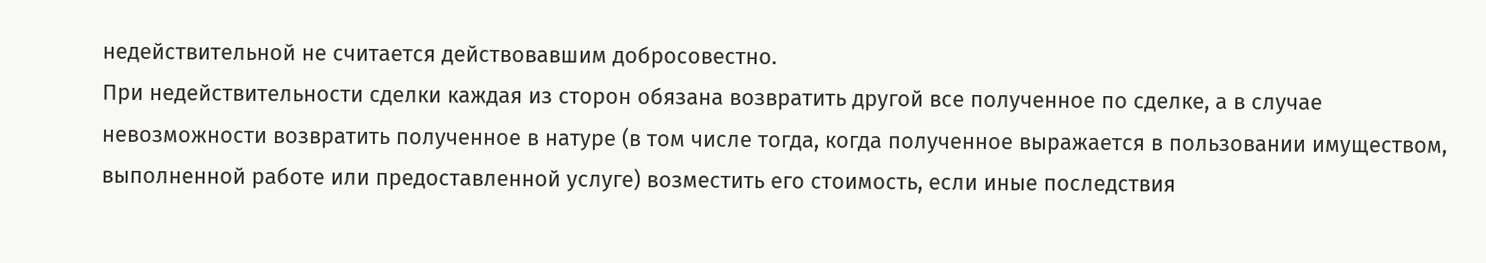недействительной не считается действовавшим добросовестно.
При недействительности сделки каждая из сторон обязана возвратить другой все полученное по сделке, а в случае невозможности возвратить полученное в натуре (в том числе тогда, когда полученное выражается в пользовании имуществом, выполненной работе или предоставленной услуге) возместить его стоимость, если иные последствия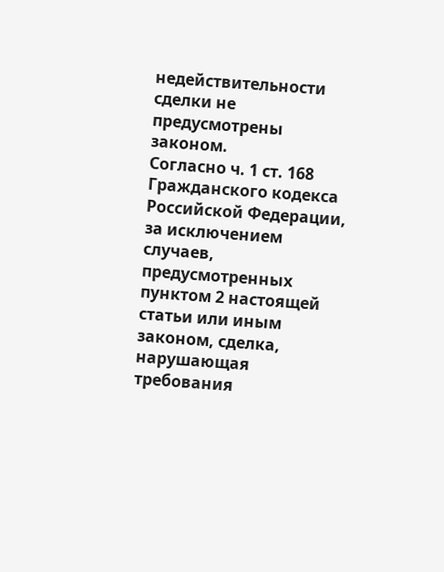недействительности сделки не предусмотрены законом.
Согласно ч. 1 ст. 168 Гражданского кодекса Российской Федерации, за исключением случаев, предусмотренных пунктом 2 настоящей статьи или иным законом, сделка, нарушающая требования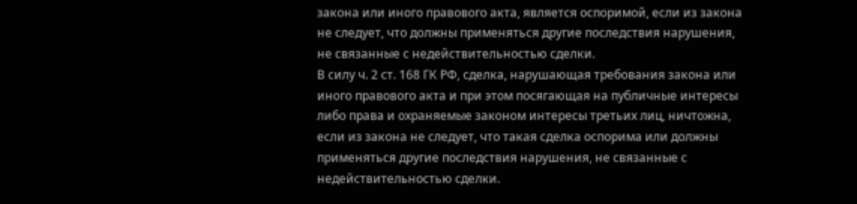закона или иного правового акта, является оспоримой, если из закона не следует, что должны применяться другие последствия нарушения, не связанные с недействительностью сделки.
В силу ч. 2 ст. 168 ГК РФ, сделка, нарушающая требования закона или иного правового акта и при этом посягающая на публичные интересы либо права и охраняемые законом интересы третьих лиц, ничтожна, если из закона не следует, что такая сделка оспорима или должны применяться другие последствия нарушения, не связанные с недействительностью сделки.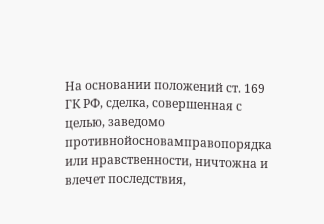На основании положений ст. 169 ГК РФ, сделка, совершенная с целью, заведомо противнойосновамправопорядка или нравственности, ничтожна и влечет последствия,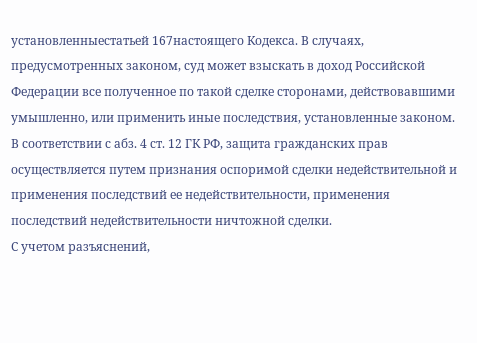установленныестатьей 167настоящего Кодекса. В случаях, предусмотренных законом, суд может взыскать в доход Российской Федерации все полученное по такой сделке сторонами, действовавшими умышленно, или применить иные последствия, установленные законом.
В соответствии с абз. 4 ст. 12 ГК РФ, защита гражданских прав осуществляется путем признания оспоримой сделки недействительной и применения последствий ее недействительности, применения последствий недействительности ничтожной сделки.
С учетом разъяснений,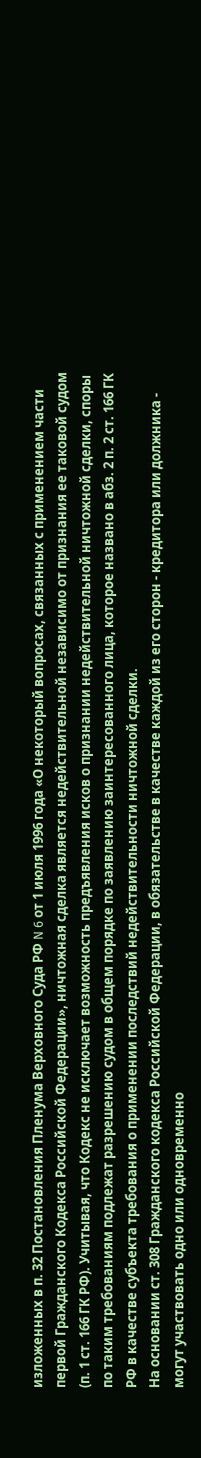изложенных в п. 32 Постановления Пленума Верховного Суда РФ N 6 от 1 июля 1996 года «О некоторый вопросах, связанных с применением части первой Гражданского Кодекса Российской Федерации», ничтожная сделка является недействительной независимо от признания ее таковой судом (п. 1 ст. 166 ГК РФ). Учитывая, что Кодекс не исключает возможность предъявления исков о признании недействительной ничтожной сделки, споры по таким требованиям подлежат разрешению судом в общем порядке по заявлению заинтересованного лица, которое названо в абз. 2 п. 2 ст. 166 ГК РФ в качестве субъекта требования о применении последствий недействительности ничтожной сделки.
На основании ст. 308 Гражданского кодекса Российской Федерации, в обязательстве в качестве каждой из его сторон - кредитора или должника - могут участвовать одно или одновременно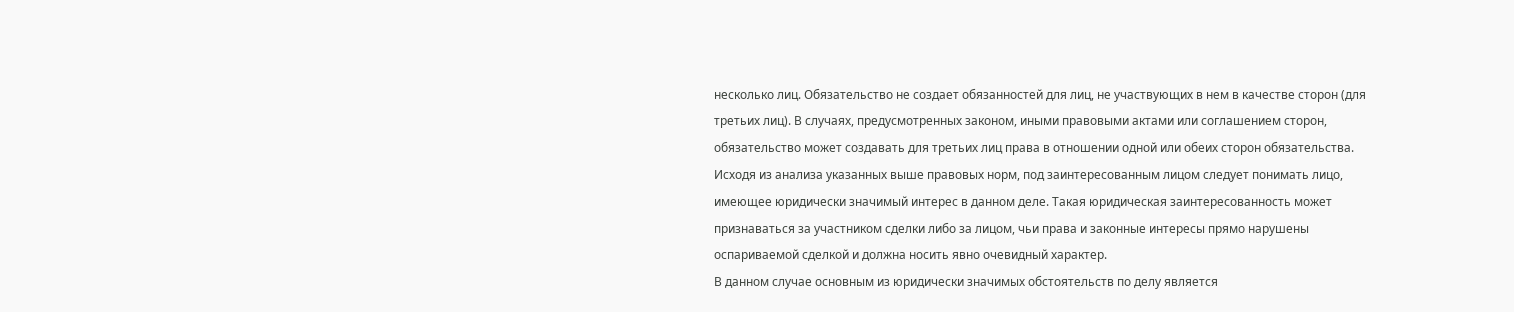несколько лиц. Обязательство не создает обязанностей для лиц, не участвующих в нем в качестве сторон (для третьих лиц). В случаях, предусмотренных законом, иными правовыми актами или соглашением сторон, обязательство может создавать для третьих лиц права в отношении одной или обеих сторон обязательства.
Исходя из анализа указанных выше правовых норм, под заинтересованным лицом следует понимать лицо, имеющее юридически значимый интерес в данном деле. Такая юридическая заинтересованность может признаваться за участником сделки либо за лицом, чьи права и законные интересы прямо нарушены оспариваемой сделкой и должна носить явно очевидный характер.
В данном случае основным из юридически значимых обстоятельств по делу является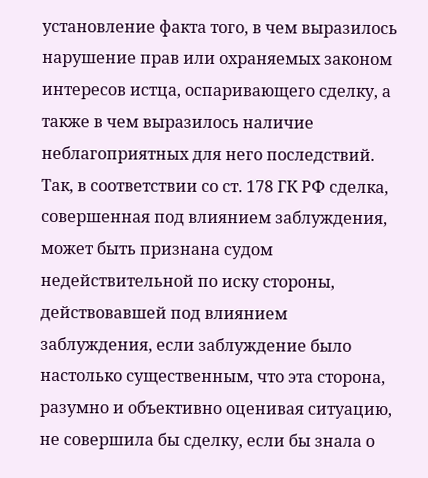установление факта того, в чем выразилось нарушение прав или охраняемых законом интересов истца, оспаривающего сделку, а также в чем выразилось наличие неблагоприятных для него последствий.
Так, в соответствии со ст. 178 ГК РФ сделка, совершенная под влиянием заблуждения, может быть признана судом недействительной по иску стороны, действовавшей под влиянием заблуждения, если заблуждение было настолько существенным, что эта сторона, разумно и объективно оценивая ситуацию, не совершила бы сделку, если бы знала о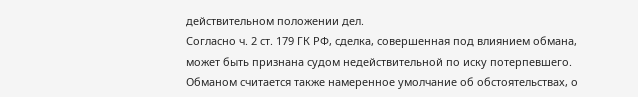действительном положении дел.
Согласно ч. 2 ст. 179 ГК РФ, сделка, совершенная под влиянием обмана, может быть признана судом недействительной по иску потерпевшего.
Обманом считается также намеренное умолчание об обстоятельствах, о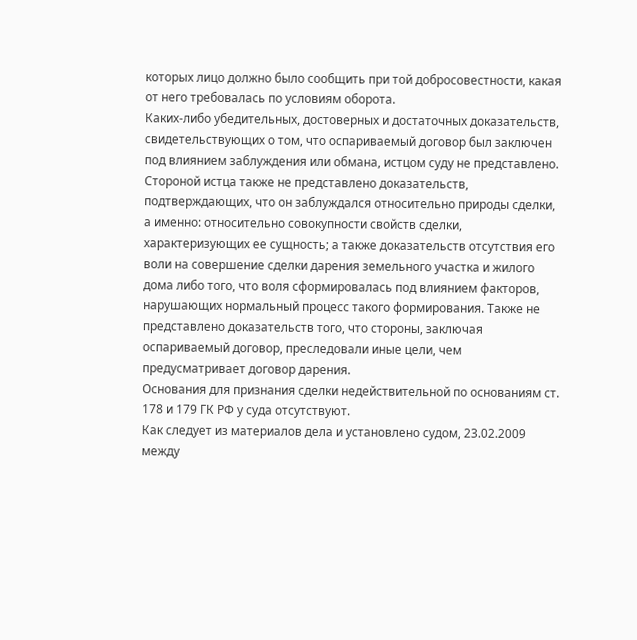которых лицо должно было сообщить при той добросовестности, какая от него требовалась по условиям оборота.
Каких-либо убедительных, достоверных и достаточных доказательств, свидетельствующих о том, что оспариваемый договор был заключен под влиянием заблуждения или обмана, истцом суду не представлено.
Стороной истца также не представлено доказательств, подтверждающих, что он заблуждался относительно природы сделки, а именно: относительно совокупности свойств сделки, характеризующих ее сущность; а также доказательств отсутствия его воли на совершение сделки дарения земельного участка и жилого дома либо того, что воля сформировалась под влиянием факторов, нарушающих нормальный процесс такого формирования. Также не представлено доказательств того, что стороны, заключая оспариваемый договор, преследовали иные цели, чем предусматривает договор дарения.
Основания для признания сделки недействительной по основаниям ст. 178 и 179 ГК РФ у суда отсутствуют.
Как следует из материалов дела и установлено судом, 23.02.2009 между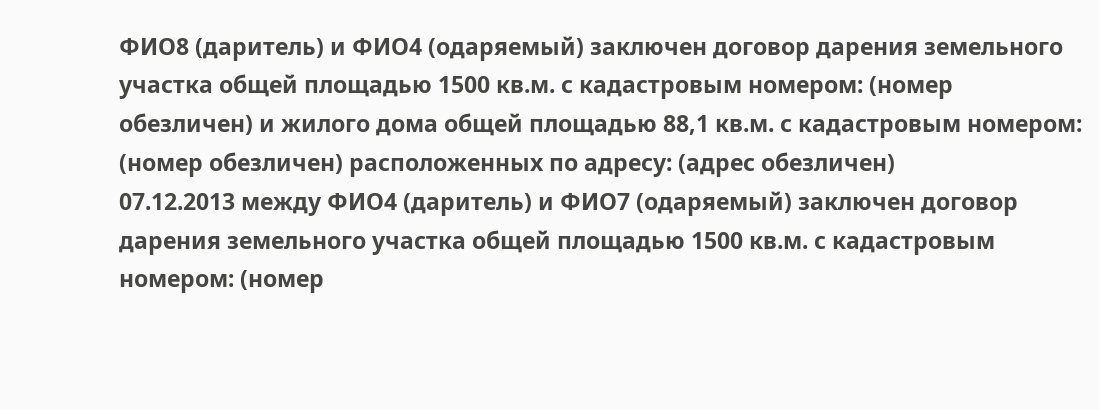ФИО8 (даритель) и ФИО4 (одаряемый) заключен договор дарения земельного участка общей площадью 1500 кв.м. с кадастровым номером: (номер обезличен) и жилого дома общей площадью 88,1 кв.м. с кадастровым номером: (номер обезличен) расположенных по адресу: (адрес обезличен)
07.12.2013 между ФИО4 (даритель) и ФИО7 (одаряемый) заключен договор дарения земельного участка общей площадью 1500 кв.м. с кадастровым номером: (номер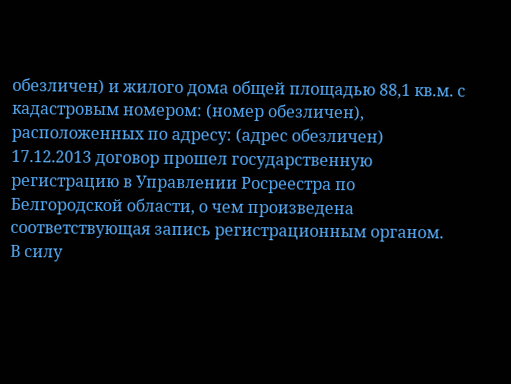обезличен) и жилого дома общей площадью 88,1 кв.м. с кадастровым номером: (номер обезличен), расположенных по адресу: (адрес обезличен)
17.12.2013 договор прошел государственную регистрацию в Управлении Росреестра по Белгородской области, о чем произведена соответствующая запись регистрационным органом.
В силу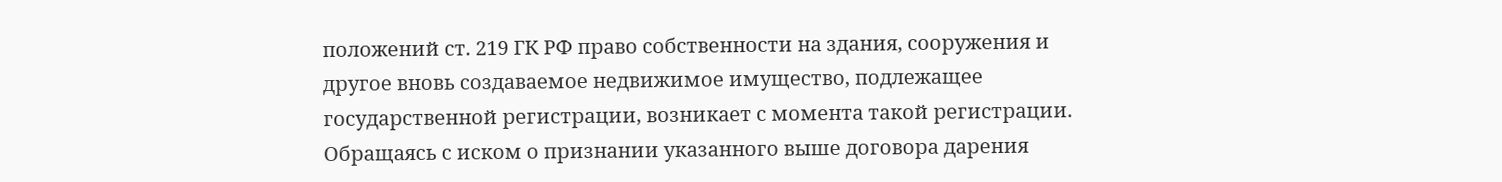положений ст. 219 ГК РФ право собственности на здания, сооружения и другое вновь создаваемое недвижимое имущество, подлежащее государственной регистрации, возникает с момента такой регистрации.
Обращаясь с иском о признании указанного выше договора дарения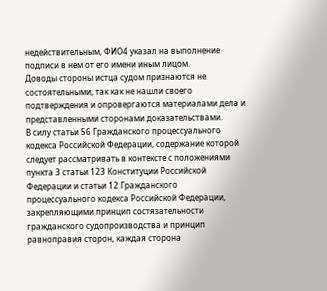недействительным, ФИО4 указал на выполнение подписи в нем от его имени иным лицом.
Доводы стороны истца судом признаются не состоятельными, так как не нашли своего подтверждения и опровергаются материалами дела и представленными сторонами доказательствами.
В силу статьи 56 Гражданского процессуального кодекса Российской Федерации, содержание которой следует рассматривать в контексте с положениями пункта 3 статьи 123 Конституции Российской Федерации и статьи 12 Гражданского процессуального кодекса Российской Федерации, закрепляющими принцип состязательности гражданского судопроизводства и принцип равноправия сторон, каждая сторона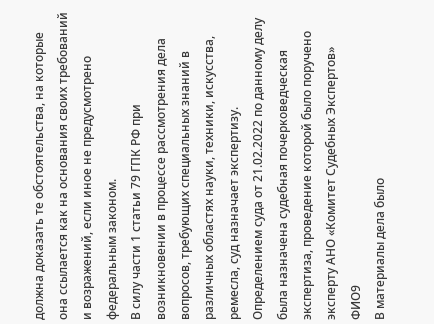должна доказать те обстоятельства, на которые она ссылается как на основания своих требований и возражений, если иное не предусмотрено федеральным законом.
В силу части 1 статьи 79 ГПК РФ при возникновении в процессе рассмотрения дела вопросов, требующих специальных знаний в различных областях науки, техники, искусства, ремесла, суд назначает экспертизу.
Определением суда от 21.02.2022 по данному делу была назначена судебная почерковедческая экспертиза, проведение которой было поручено эксперту АНО «Комитет Судебных Экспертов» ФИО9
В материалы дела было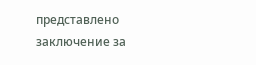представлено заключение за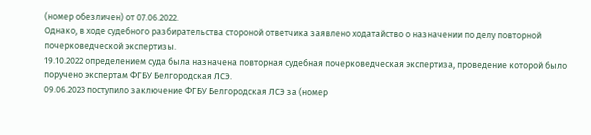(номер обезличен) от 07.06.2022.
Однако, в ходе судебного разбирательства стороной ответчика заявлено ходатайство о назначении по делу повторной почерковедческой экспертизы.
19.10.2022 определением суда была назначена повторная судебная почерковедческая экспертиза, проведение которой было поручено экспертам ФГБУ Белгородская ЛСЭ.
09.06.2023 поступило заключение ФГБУ Белгородская ЛСЭ за (номер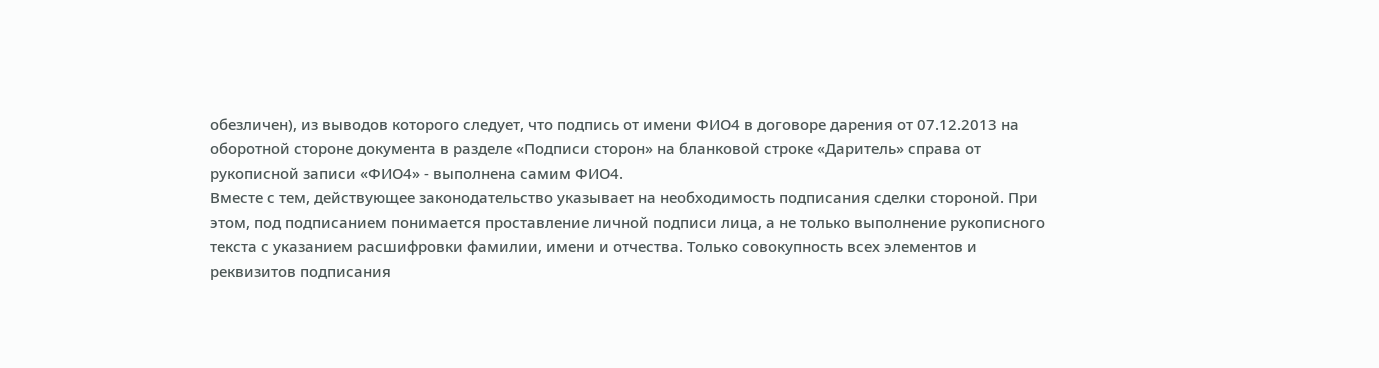обезличен), из выводов которого следует, что подпись от имени ФИО4 в договоре дарения от 07.12.2013 на оборотной стороне документа в разделе «Подписи сторон» на бланковой строке «Даритель» справа от рукописной записи «ФИО4» - выполнена самим ФИО4.
Вместе с тем, действующее законодательство указывает на необходимость подписания сделки стороной. При этом, под подписанием понимается проставление личной подписи лица, а не только выполнение рукописного текста с указанием расшифровки фамилии, имени и отчества. Только совокупность всех элементов и реквизитов подписания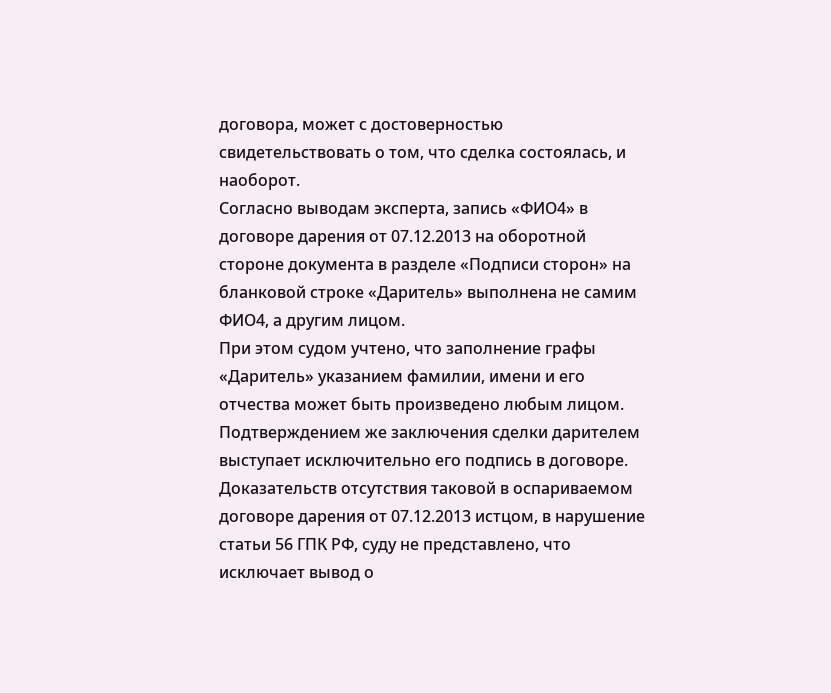договора, может с достоверностью свидетельствовать о том, что сделка состоялась, и наоборот.
Согласно выводам эксперта, запись «ФИО4» в договоре дарения от 07.12.2013 на оборотной стороне документа в разделе «Подписи сторон» на бланковой строке «Даритель» выполнена не самим ФИО4, а другим лицом.
При этом судом учтено, что заполнение графы «Даритель» указанием фамилии, имени и его отчества может быть произведено любым лицом. Подтверждением же заключения сделки дарителем выступает исключительно его подпись в договоре.
Доказательств отсутствия таковой в оспариваемом договоре дарения от 07.12.2013 истцом, в нарушение статьи 56 ГПК РФ, суду не представлено, что исключает вывод о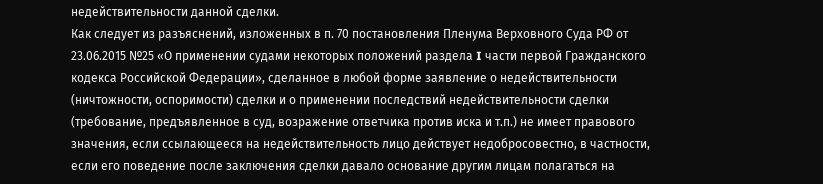недействительности данной сделки.
Как следует из разъяснений, изложенных в п. 70 постановления Пленума Верховного Суда РФ от 23.06.2015 №25 «О применении судами некоторых положений раздела I части первой Гражданского кодекса Российской Федерации», сделанное в любой форме заявление о недействительности (ничтожности, оспоримости) сделки и о применении последствий недействительности сделки (требование, предъявленное в суд, возражение ответчика против иска и т.п.) не имеет правового значения, если ссылающееся на недействительность лицо действует недобросовестно, в частности, если его поведение после заключения сделки давало основание другим лицам полагаться на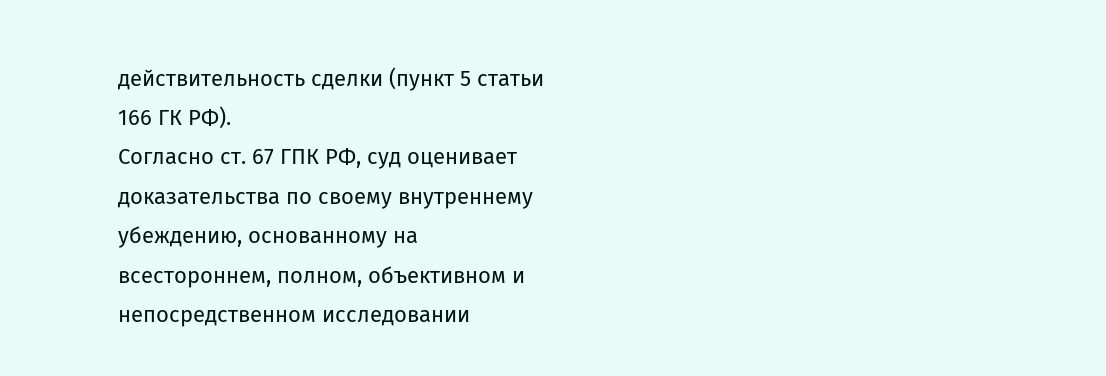действительность сделки (пункт 5 статьи 166 ГК РФ).
Согласно ст. 67 ГПК РФ, суд оценивает доказательства по своему внутреннему убеждению, основанному на всестороннем, полном, объективном и непосредственном исследовании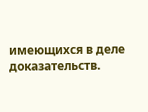имеющихся в деле доказательств.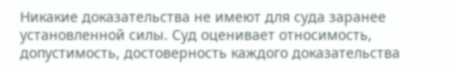Никакие доказательства не имеют для суда заранее установленной силы. Суд оценивает относимость, допустимость, достоверность каждого доказательства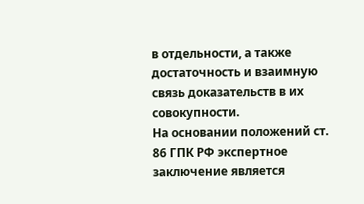в отдельности, а также достаточность и взаимную связь доказательств в их совокупности.
На основании положений ст. 86 ГПК РФ экспертное заключение является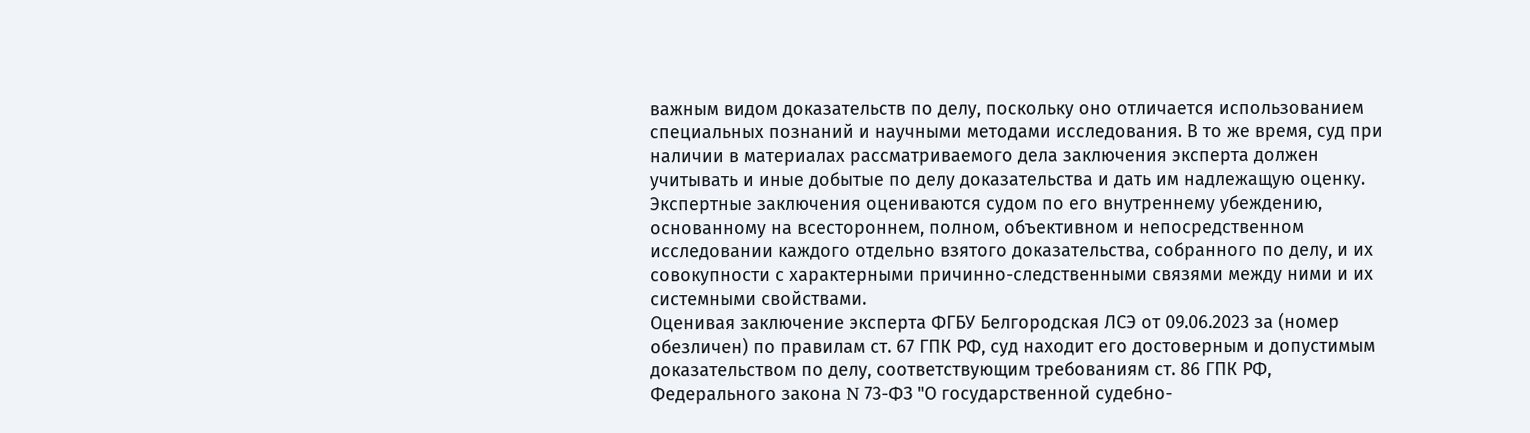важным видом доказательств по делу, поскольку оно отличается использованием специальных познаний и научными методами исследования. В то же время, суд при наличии в материалах рассматриваемого дела заключения эксперта должен учитывать и иные добытые по делу доказательства и дать им надлежащую оценку. Экспертные заключения оцениваются судом по его внутреннему убеждению, основанному на всестороннем, полном, объективном и непосредственном исследовании каждого отдельно взятого доказательства, собранного по делу, и их совокупности с характерными причинно-следственными связями между ними и их системными свойствами.
Оценивая заключение эксперта ФГБУ Белгородская ЛСЭ от 09.06.2023 за (номер обезличен) по правилам ст. 67 ГПК РФ, суд находит его достоверным и допустимым доказательством по делу, соответствующим требованиям ст. 86 ГПК РФ, Федерального закона N 73-ФЗ "О государственной судебно-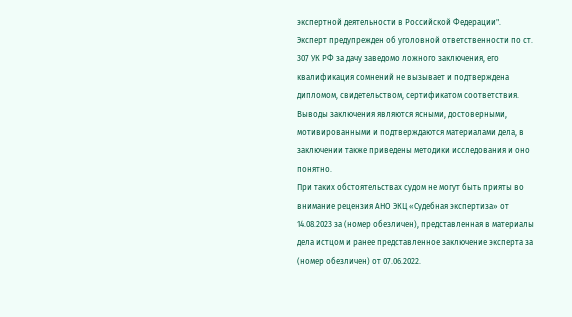экспертной деятельности в Российской Федерации".
Эксперт предупрежден об уголовной ответственности по ст. 307 УК РФ за дачу заведомо ложного заключения, его квалификация сомнений не вызывает и подтверждена дипломом, свидетельством, сертификатом соответствия.
Выводы заключения являются ясными, достоверными, мотивированными и подтверждаются материалами дела, в заключении также приведены методики исследования и оно понятно.
При таких обстоятельствах судом не могут быть прияты во внимание рецензия АНО ЭКЦ «Судебная экспертиза» от 14.08.2023 за (номер обезличен), представленная в материалы дела истцом и ранее представленное заключение эксперта за (номер обезличен) от 07.06.2022.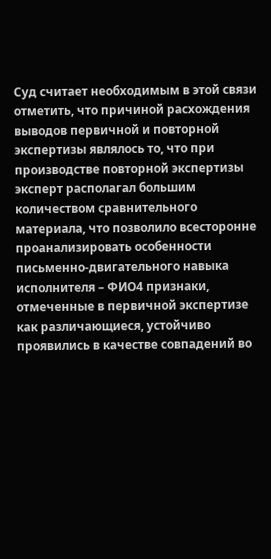Суд считает необходимым в этой связи отметить, что причиной расхождения выводов первичной и повторной экспертизы являлось то, что при производстве повторной экспертизы эксперт располагал большим количеством сравнительного материала, что позволило всесторонне проанализировать особенности письменно-двигательного навыка исполнителя – ФИО4 признаки, отмеченные в первичной экспертизе как различающиеся, устойчиво проявились в качестве совпадений во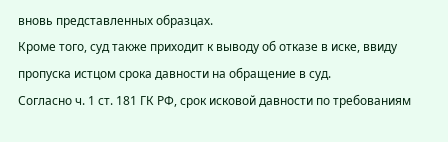вновь представленных образцах.
Кроме того, суд также приходит к выводу об отказе в иске, ввиду пропуска истцом срока давности на обращение в суд.
Согласно ч. 1 ст. 181 ГК РФ, срок исковой давности по требованиям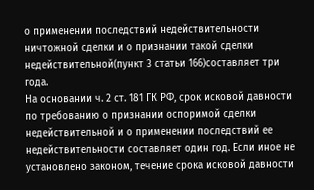о применении последствий недействительности ничтожной сделки и о признании такой сделки недействительной(пункт 3 статьи 166)составляет три года.
На основании ч. 2 ст. 181 ГК РФ, срок исковой давности по требованию о признании оспоримой сделки недействительной и о применении последствий ее недействительности составляет один год. Если иное не установлено законом, течение срока исковой давности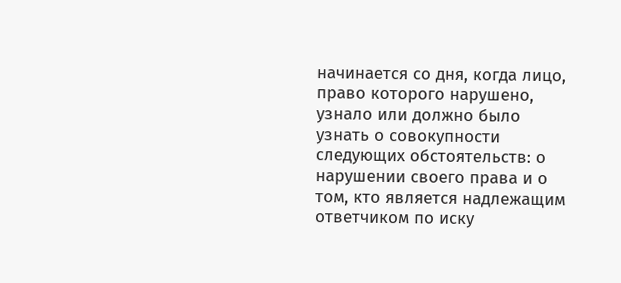начинается со дня, когда лицо, право которого нарушено, узнало или должно было узнать о совокупности следующих обстоятельств: о нарушении своего права и о том, кто является надлежащим ответчиком по иску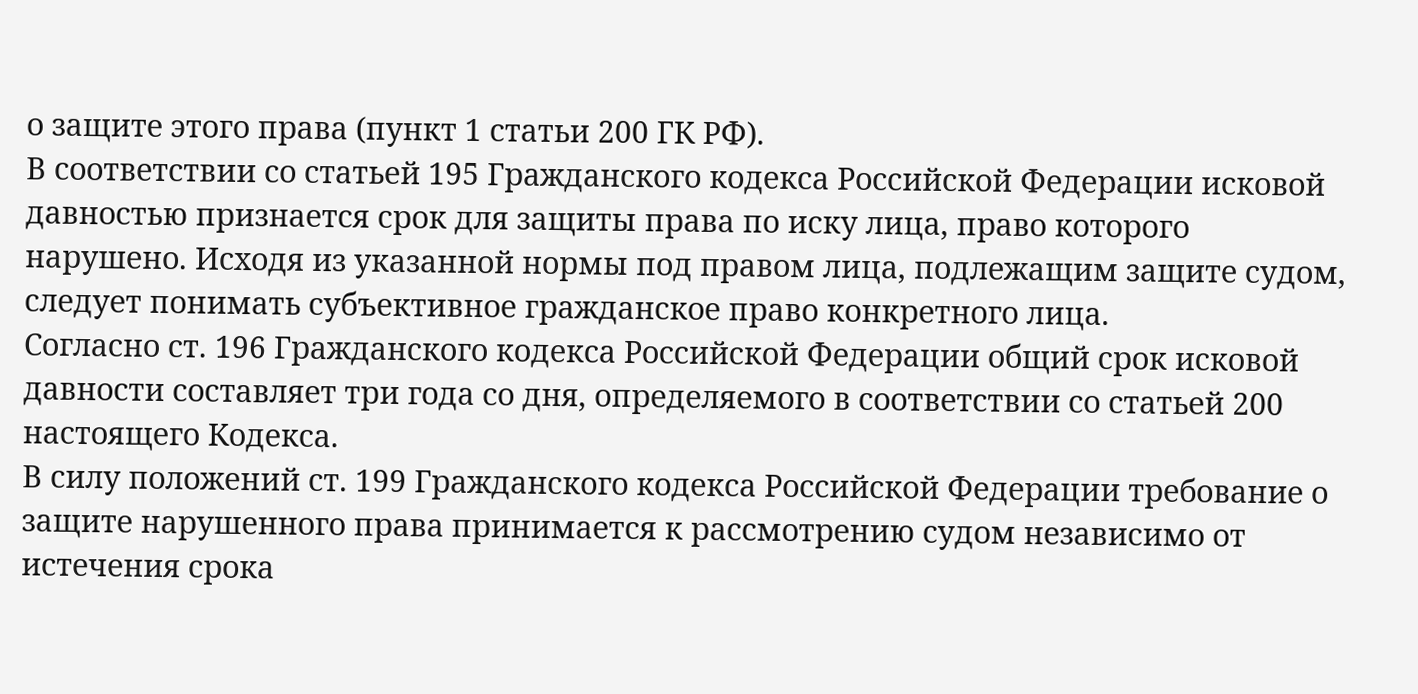о защите этого права (пункт 1 статьи 200 ГК РФ).
В соответствии со статьей 195 Гражданского кодекса Российской Федерации исковой давностью признается срок для защиты права по иску лица, право которого нарушено. Исходя из указанной нормы под правом лица, подлежащим защите судом, следует понимать субъективное гражданское право конкретного лица.
Согласно ст. 196 Гражданского кодекса Российской Федерации общий срок исковой давности составляет три года со дня, определяемого в соответствии со статьей 200 настоящего Кодекса.
В силу положений ст. 199 Гражданского кодекса Российской Федерации требование о защите нарушенного права принимается к рассмотрению судом независимо от истечения срока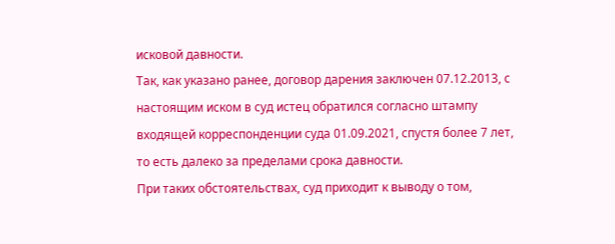исковой давности.
Так, как указано ранее, договор дарения заключен 07.12.2013, с настоящим иском в суд истец обратился согласно штампу входящей корреспонденции суда 01.09.2021, спустя более 7 лет, то есть далеко за пределами срока давности.
При таких обстоятельствах, суд приходит к выводу о том,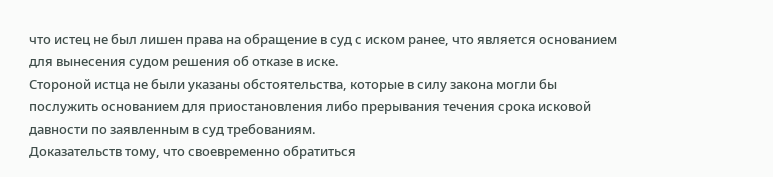что истец не был лишен права на обращение в суд с иском ранее, что является основанием для вынесения судом решения об отказе в иске.
Стороной истца не были указаны обстоятельства, которые в силу закона могли бы послужить основанием для приостановления либо прерывания течения срока исковой давности по заявленным в суд требованиям.
Доказательств тому, что своевременно обратиться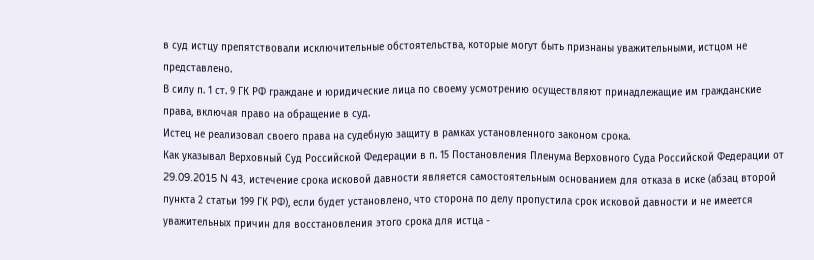в суд истцу препятствовали исключительные обстоятельства, которые могут быть признаны уважительными, истцом не представлено.
В силу п. 1 ст. 9 ГК РФ граждане и юридические лица по своему усмотрению осуществляют принадлежащие им гражданские права, включая право на обращение в суд.
Истец не реализовал своего права на судебную защиту в рамках установленного законом срока.
Как указывал Верховный Суд Российской Федерации в п. 15 Постановления Пленума Верховного Суда Российской Федерации от 29.09.2015 N 43, истечение срока исковой давности является самостоятельным основанием для отказа в иске (абзац второй пункта 2 статьи 199 ГК РФ), если будет установлено, что сторона по делу пропустила срок исковой давности и не имеется уважительных причин для восстановления этого срока для истца -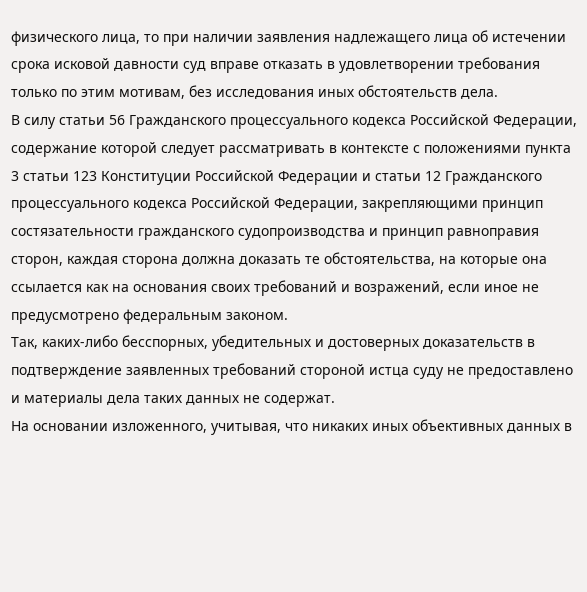физического лица, то при наличии заявления надлежащего лица об истечении срока исковой давности суд вправе отказать в удовлетворении требования только по этим мотивам, без исследования иных обстоятельств дела.
В силу статьи 56 Гражданского процессуального кодекса Российской Федерации, содержание которой следует рассматривать в контексте с положениями пункта 3 статьи 123 Конституции Российской Федерации и статьи 12 Гражданского процессуального кодекса Российской Федерации, закрепляющими принцип состязательности гражданского судопроизводства и принцип равноправия сторон, каждая сторона должна доказать те обстоятельства, на которые она ссылается как на основания своих требований и возражений, если иное не предусмотрено федеральным законом.
Так, каких-либо бесспорных, убедительных и достоверных доказательств в подтверждение заявленных требований стороной истца суду не предоставлено и материалы дела таких данных не содержат.
На основании изложенного, учитывая, что никаких иных объективных данных в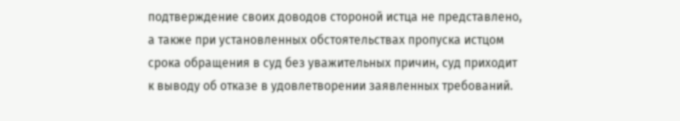подтверждение своих доводов стороной истца не представлено, а также при установленных обстоятельствах пропуска истцом срока обращения в суд без уважительных причин, суд приходит к выводу об отказе в удовлетворении заявленных требований.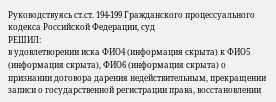Руководствуясь ст.ст. 194-199 Гражданского процессуального кодекса Российской Федерации, суд
РЕШИЛ:
в удовлетворении иска ФИО4 (информация скрыта) к ФИО5 (информация скрыта), ФИО6 (информация скрыта) о признании договора дарения недействительным, прекращении записи о государственной регистрации права, восстановлении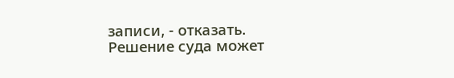записи, - отказать.
Решение суда может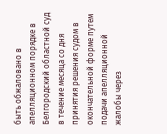быть обжаловано в апелляционном порядке в Белгородский областной суд в течение месяца со дня принятия решения судом в окончательной форме путем подачи апелляционной жалобы через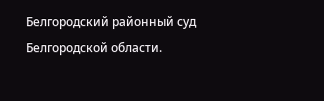Белгородский районный суд Белгородской области.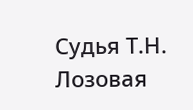Судья Т.Н. Лозовая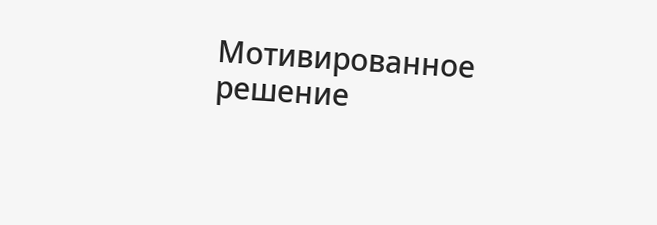Мотивированное решение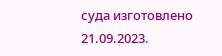суда изготовлено 21.09.2023.